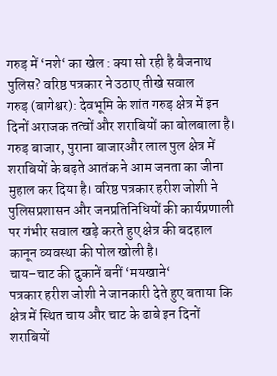गरुड़ में ‘नशे‘ का खेल : क्या सो रही है बैजनाथ पुलिस? वरिष्ठ पत्रकार ने उठाए तीखे सवाल
गरुड़ (बागेश्वर): देवभूमि के शांत गरुड़ क्षेत्र में इन दिनों अराजक तत्वों और शराबियों का बोलबाला है। गरुड़ बाजार, पुराना बाजारऔर लाल पुल क्षेत्र में शराबियों के बढ़ते आतंक ने आम जनता का जीना मुहाल कर दिया है। वरिष्ठ पत्रकार हरीश जोशी ने पुलिसप्रशासन और जनप्रतिनिधियों की कार्यप्रणाली पर गंभीर सवाल खड़े करते हुए क्षेत्र की बदहाल कानून व्यवस्था की पोल खोली है।
चाय–चाट की दुकानें बनीं ‘मयखाने‘
पत्रकार हरीश जोशी ने जानकारी देते हुए बताया कि क्षेत्र में स्थित चाय और चाट के ढाबे इन दिनों शराबियों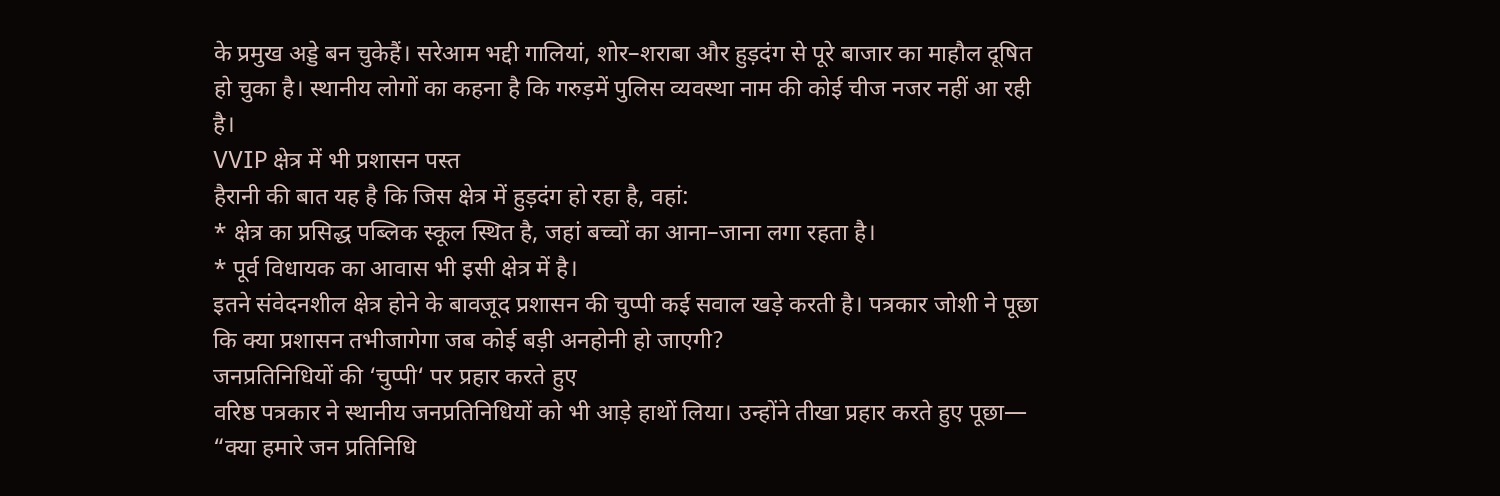के प्रमुख अड्डे बन चुकेहैं। सरेआम भद्दी गालियां, शोर–शराबा और हुड़दंग से पूरे बाजार का माहौल दूषित हो चुका है। स्थानीय लोगों का कहना है कि गरुड़में पुलिस व्यवस्था नाम की कोई चीज नजर नहीं आ रही है।
VVIP क्षेत्र में भी प्रशासन पस्त
हैरानी की बात यह है कि जिस क्षेत्र में हुड़दंग हो रहा है, वहां:
* क्षेत्र का प्रसिद्ध पब्लिक स्कूल स्थित है, जहां बच्चों का आना–जाना लगा रहता है।
* पूर्व विधायक का आवास भी इसी क्षेत्र में है।
इतने संवेदनशील क्षेत्र होने के बावजूद प्रशासन की चुप्पी कई सवाल खड़े करती है। पत्रकार जोशी ने पूछा कि क्या प्रशासन तभीजागेगा जब कोई बड़ी अनहोनी हो जाएगी?
जनप्रतिनिधियों की ‘चुप्पी‘ पर प्रहार करते हुए
वरिष्ठ पत्रकार ने स्थानीय जनप्रतिनिधियों को भी आड़े हाथों लिया। उन्होंने तीखा प्रहार करते हुए पूछा—
“क्या हमारे जन प्रतिनिधि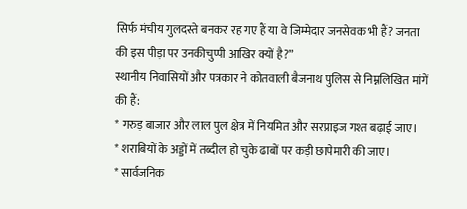सिर्फ मंचीय गुलदस्ते बनकर रह गए हैं या वे जिम्मेदार जनसेवक भी हैं? जनता की इस पीड़ा पर उनकीचुप्पी आखिर क्यों है?”
स्थानीय निवासियों और पत्रकार ने कोतवाली बैजनाथ पुलिस से निम्नलिखित मांगें की हैं:
* गरुड़ बाजार और लाल पुल क्षेत्र में नियमित और सरप्राइज गश्त बढ़ाई जाए।
* शराबियों के अड्डों में तब्दील हो चुके ढाबों पर कड़ी छापेमारी की जाए।
* सार्वजनिक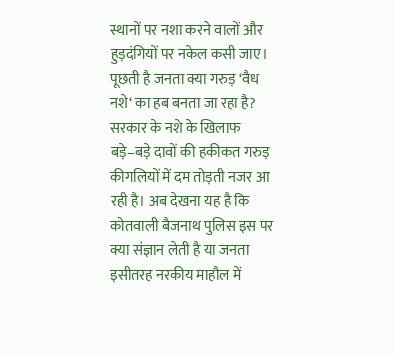स्थानों पर नशा करने वालों और हुड़दंगियों पर नकेल कसी जाए।
पूछती है जनता क्या गरुड़ ‘वैध नशे‘ का हब बनता जा रहा है? सरकार के नशे के खिलाफ बड़े–बड़े दावों की हकीकत गरुड़ कीगलियों में दम तोड़ती नजर आ रही है। अब देखना यह है कि कोतवाली बैजनाथ पुलिस इस पर क्या संज्ञान लेती है या जनता इसीतरह नरकीय माहौल में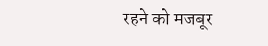रहने को मजबूर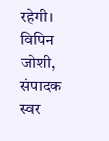रहेगी।
विपिन जोशी, संपादक स्वर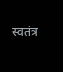स्वतंत्र